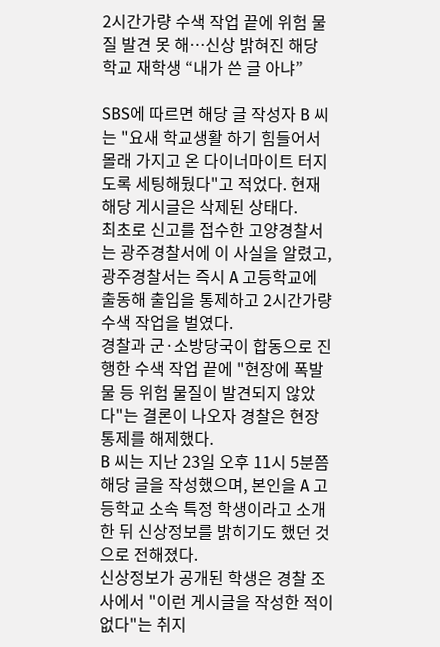2시간가량 수색 작업 끝에 위험 물질 발견 못 해…신상 밝혀진 해당 학교 재학생 “내가 쓴 글 아냐”

SBS에 따르면 해당 글 작성자 B 씨는 "요새 학교생활 하기 힘들어서 몰래 가지고 온 다이너마이트 터지도록 세팅해뒀다"고 적었다. 현재 해당 게시글은 삭제된 상태다.
최초로 신고를 접수한 고양경찰서는 광주경찰서에 이 사실을 알렸고, 광주경찰서는 즉시 A 고등학교에 출동해 출입을 통제하고 2시간가량 수색 작업을 벌였다.
경찰과 군·소방당국이 합동으로 진행한 수색 작업 끝에 "현장에 폭발물 등 위험 물질이 발견되지 않았다"는 결론이 나오자 경찰은 현장 통제를 해제했다.
B 씨는 지난 23일 오후 11시 5분쯤 해당 글을 작성했으며, 본인을 A 고등학교 소속 특정 학생이라고 소개한 뒤 신상정보를 밝히기도 했던 것으로 전해졌다.
신상정보가 공개된 학생은 경찰 조사에서 "이런 게시글을 작성한 적이 없다"는 취지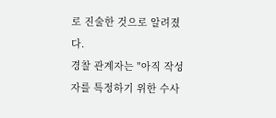로 진술한 것으로 알려졌다.
경찰 관계자는 "아직 작성자를 특정하기 위한 수사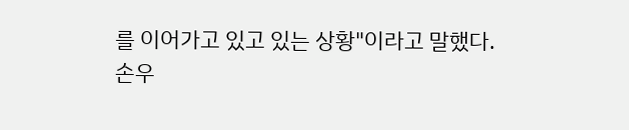를 이어가고 있고 있는 상황"이라고 말했다.
손우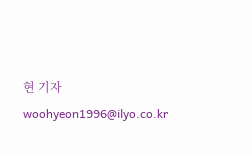현 기자 woohyeon1996@ilyo.co.kr